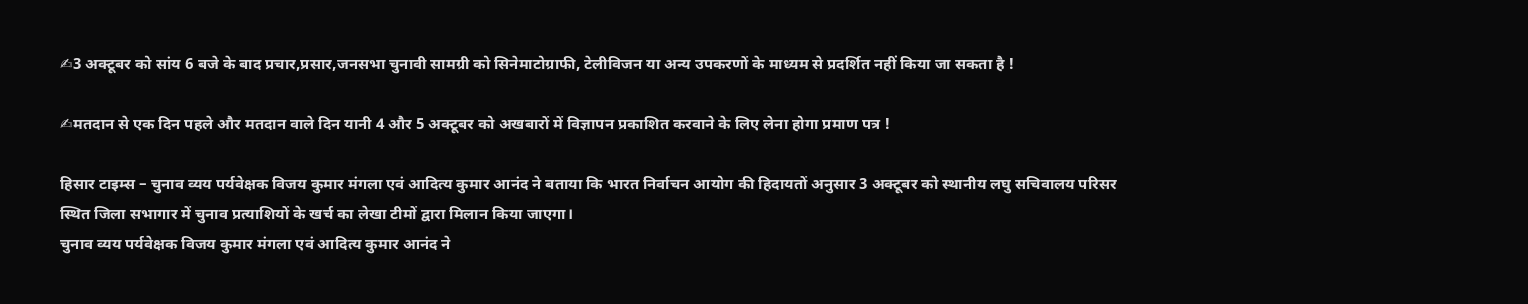✍3 अक्टूबर को सांय 6 बजे के बाद प्रचार,प्रसार,जनसभा चुनावी सामग्री को सिनेमाटोग्राफी, टेलीविजन या अन्य उपकरणों के माध्यम से प्रदर्शित नहीं किया जा सकता है !

✍मतदान से एक दिन पहले और मतदान वाले दिन यानी 4 और 5 अक्टूबर को अखबारों में विज्ञापन प्रकाशित करवाने के लिए लेना होगा प्रमाण पत्र !

हिसार टाइम्स – चुनाव व्यय पर्यवेक्षक विजय कुमार मंगला एवं आदित्य कुमार आनंद ने बताया कि भारत निर्वाचन आयोग की हिदायतों अनुसार 3 अक्टूबर को स्थानीय लघु सचिवालय परिसर स्थित जिला सभागार में चुनाव प्रत्याशियों के खर्च का लेखा टीमों द्वारा मिलान किया जाएगा।
चुनाव व्यय पर्यवेक्षक विजय कुमार मंगला एवं आदित्य कुमार आनंद ने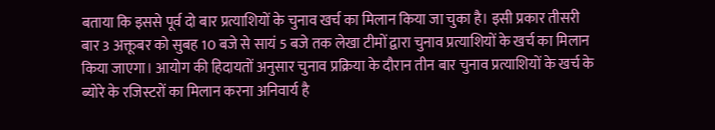बताया कि इससे पूर्व दो बार प्रत्याशियों के चुनाव खर्च का मिलान किया जा चुका है। इसी प्रकार तीसरी बार 3 अक्तूबर को सुबह 10 बजे से सायं 5 बजे तक लेखा टीमों द्वारा चुनाव प्रत्याशियों के खर्च का मिलान किया जाएगा। आयोग की हिदायतों अनुसार चुनाव प्रक्रिया के दौरान तीन बार चुनाव प्रत्याशियों के खर्च के ब्योरे के रजिस्टरों का मिलान करना अनिवार्य है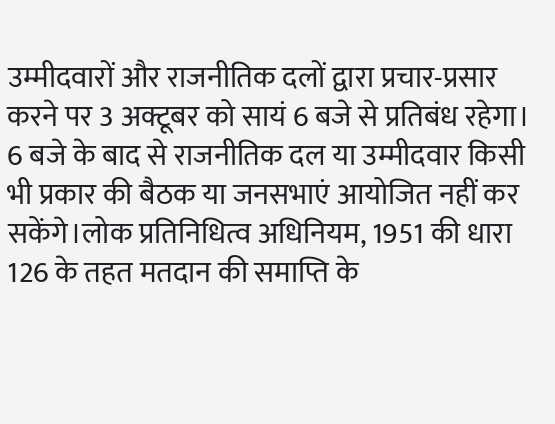उम्मीदवारों और राजनीतिक दलों द्वारा प्रचार-प्रसार करने पर 3 अक्टूबर को सायं 6 बजे से प्रतिबंध रहेगा। 6 बजे के बाद से राजनीतिक दल या उम्मीदवार किसी भी प्रकार की बैठक या जनसभाएं आयोजित नहीं कर सकेंगे।लोक प्रतिनिधित्व अधिनियम, 1951 की धारा 126 के तहत मतदान की समाप्ति के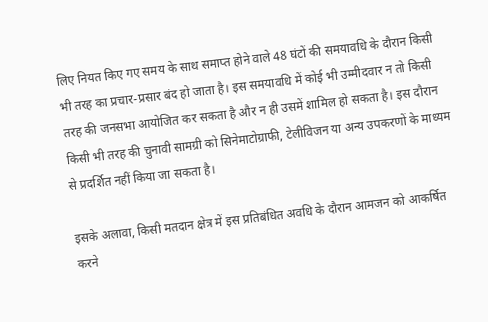लिए नियत किए गए समय के साथ समाप्त होने वाले 48 घंटों की समयावधि के दौरान किसी भी तरह का प्रचार-प्रसार बंद हो जाता है। इस समयावधि में कोई भी उम्मीदवार न तो किसी तरह की जनसभा आयोजित कर सकता है और न ही उसमें शामिल हो सकता है। इस दौरान किसी भी तरह की चुनावी सामग्री को सिनेमाटोग्राफी, टेलीविजन या अन्य उपकरणों के माध्यम से प्रदर्शित नहीं किया जा सकता है।

इसके अलावा, किसी मतदान क्षेत्र में इस प्रतिबंधित अवधि के दौरान आमजन को आकर्षित करने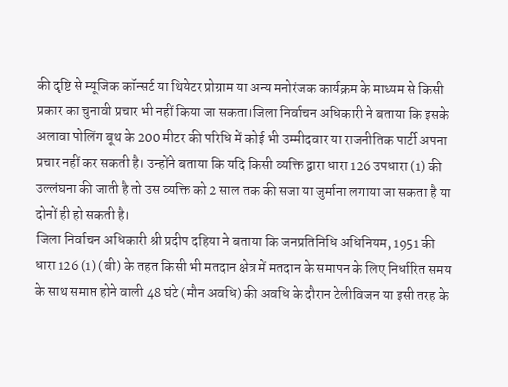की दृष्टि से म्यूजिक कॉन्सर्ट या थियेटर प्रोग्राम या अन्य मनोरंजक कार्यक्रम के माध्यम से किसी प्रकार का चुनावी प्रचार भी नहीं किया जा सकता।जिला निर्वाचन अधिकारी ने बताया कि इसके अलावा पोलिंग बूथ के 200 मीटर की परिधि में कोई भी उम्मीदवार या राजनीतिक पार्टी अपना प्रचार नहीं कर सकती है। उन्होंने बताया कि यदि किसी व्यक्ति द्वारा धारा 126 उपधारा (1) की उल्लंघना की जाती है तो उस व्यक्ति को 2 साल तक की सजा या जुर्माना लगाया जा सकता है या दोनों ही हो सकती है।
जिला निर्वाचन अधिकारी श्री प्रदीप दहिया ने बताया कि जनप्रतिनिधि अधिनियम, 1951 की धारा 126 (1) (बी) के तहत किसी भी मतदान क्षेत्र में मतदान के समापन के लिए निर्धारित समय के साथ समाप्त होने वाली 48 घंटे (मौन अवधि) की अवधि के दौरान टेलीविजन या इसी तरह के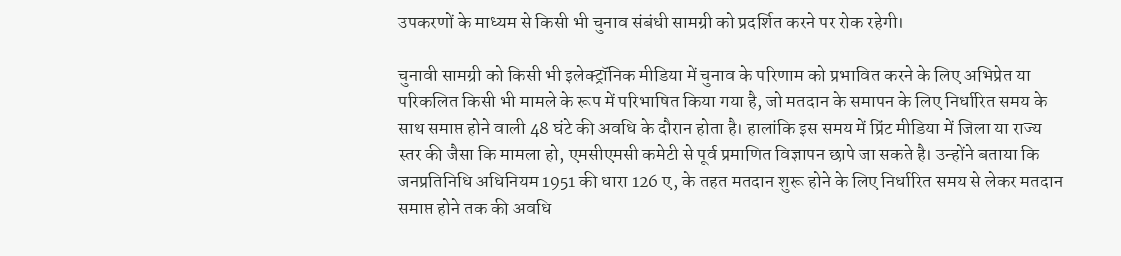उपकरणों के माध्यम से किसी भी चुनाव संबंधी सामग्री को प्रदर्शित करने पर रोक रहेगी।

चुनावी सामग्री को किसी भी इलेक्ट्रॉनिक मीडिया में चुनाव के परिणाम को प्रभावित करने के लिए अभिप्रेत या परिकलित किसी भी मामले के रूप में परिभाषित किया गया है, जो मतदान के समापन के लिए निर्धारित समय के साथ समाप्त होने वाली 48 घंटे की अवधि के दौरान होता है। हालांकि इस समय में प्रिंट मीडिया में जिला या राज्य स्तर की जैसा कि मामला हो, एमसीएमसी कमेटी से पूर्व प्रमाणित विज्ञापन छापे जा सकते है। उन्होंने बताया कि जनप्रतिनिधि अधिनियम 1951 की धारा 126 ए, के तहत मतदान शुरू होने के लिए निर्धारित समय से लेकर मतदान समाप्त होने तक की अवधि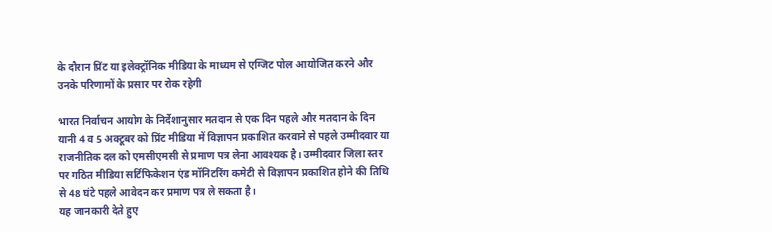के दौरान प्रिंट या इलेक्ट्रॉनिक मीडिया के माध्यम से एग्जिट पोल आयोजित करने और उनके परिणामों के प्रसार पर रोक रहेगी

भारत निर्वाचन आयोग के निर्देशानुसार मतदान से एक दिन पहले और मतदान के दिन यानी 4 व 5 अक्टूबर को प्रिंट मीडिया में विज्ञापन प्रकाशित करवाने से पहले उम्मीदवार या राजनीतिक दल को एमसीएमसी से प्रमाण पत्र लेना आवश्यक है। उम्मीदवार जिला स्तर पर गठित मीडिया सर्टिफिकेशन एंड मॉनिटरिंग कमेटी से विज्ञापन प्रकाशित होने की तिथि से 48 घंटे पहले आवेदन कर प्रमाण पत्र ले सकता है।
यह जानकारी देते हुए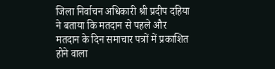जिला निर्वाचन अधिकारी श्री प्रदीप दहिया ने बताया कि मतदान से पहले और मतदान के दिन समाचार पत्रों में प्रकाशित होने वाला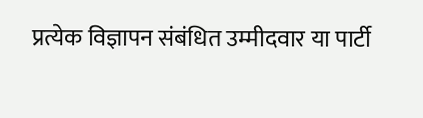प्रत्येक विज्ञापन संबंधित उम्मीदवार या पार्टी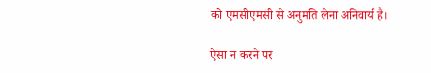को एमसीएमसी से अनुमति लेना अनिवार्य है।

ऐसा न करने पर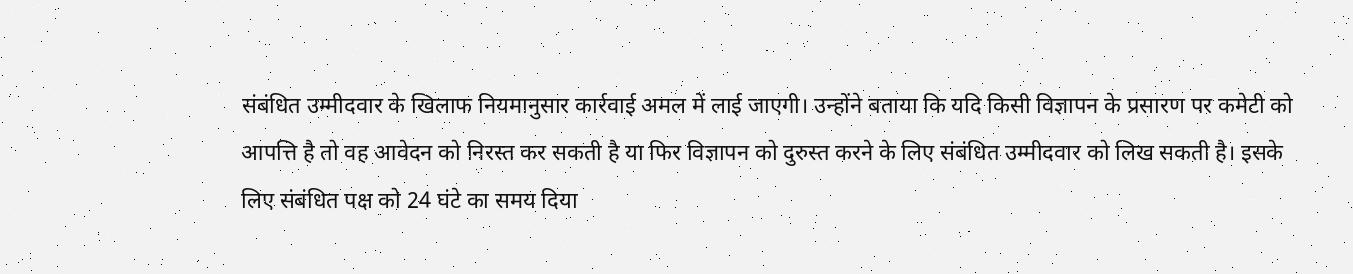संबंधित उम्मीदवार के खिलाफ नियमानुसार कार्रवाई अमल में लाई जाएगी। उन्होंने बताया कि यदि किसी विज्ञापन के प्रसारण पर कमेटी को आपत्ति है तो वह आवेदन को निरस्त कर सकती है या फिर विज्ञापन को दुरुस्त करने के लिए संबंधित उम्मीदवार को लिख सकती है। इसके लिए संबंधित पक्ष को 24 घंटे का समय दिया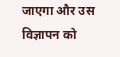जाएगा और उस विज्ञापन को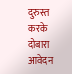दुरुस्त करके दोबारा आवेदन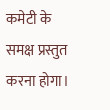कमेटी के समक्ष प्रस्तुत करना होगा।